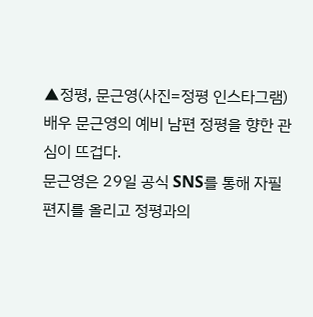▲정평, 문근영(사진=정평 인스타그램)
배우 문근영의 예비 남편 정평을 향한 관심이 뜨겁다.
문근영은 29일 공식 SNS를 통해 자필 편지를 올리고 정평과의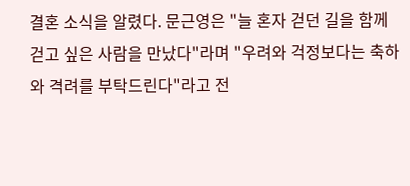결혼 소식을 알렸다. 문근영은 "늘 혼자 걷던 길을 함께 걷고 싶은 사람을 만났다"라며 "우려와 걱정보다는 축하와 격려를 부탁드린다"라고 전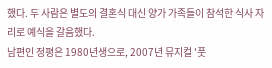했다. 두 사람은 별도의 결혼식 대신 양가 가족들이 참석한 식사 자리로 예식을 갈음했다.
남편인 정평은 1980년생으로, 2007년 뮤지컬 '풋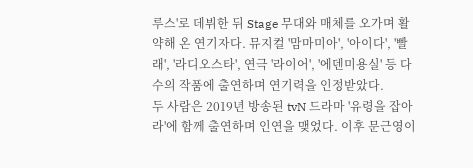루스'로 데뷔한 뒤 Stage 무대와 매체를 오가며 활약해 온 연기자다. 뮤지컬 '맘마미아', '아이다', '빨래', '라디오스타', 연극 '라이어', '에덴미용실' 등 다수의 작품에 출연하며 연기력을 인정받았다.
두 사람은 2019년 방송된 tvN 드라마 '유령을 잡아라'에 함께 출연하며 인연을 맺었다. 이후 문근영이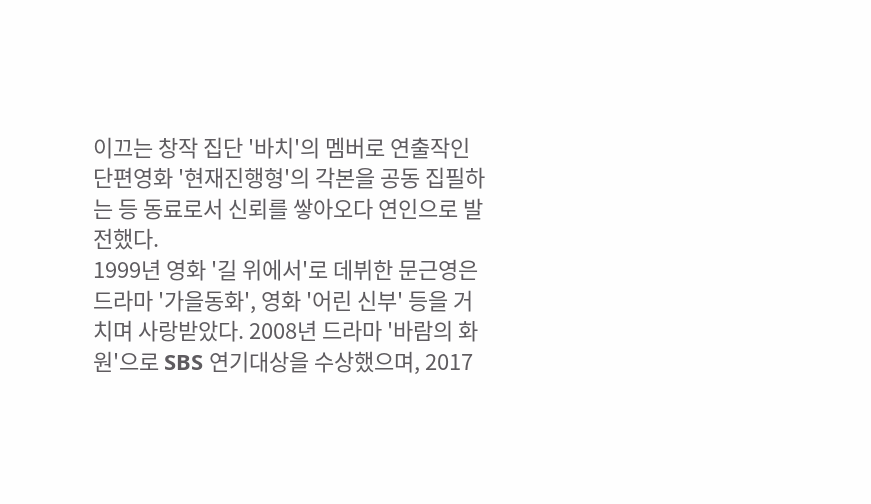이끄는 창작 집단 '바치'의 멤버로 연출작인 단편영화 '현재진행형'의 각본을 공동 집필하는 등 동료로서 신뢰를 쌓아오다 연인으로 발전했다.
1999년 영화 '길 위에서'로 데뷔한 문근영은 드라마 '가을동화', 영화 '어린 신부' 등을 거치며 사랑받았다. 2008년 드라마 '바람의 화원'으로 SBS 연기대상을 수상했으며, 2017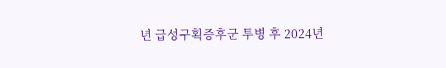년 급성구획증후군 투병 후 2024년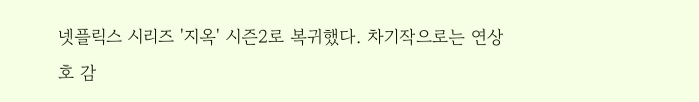넷플릭스 시리즈 '지옥' 시즌2로 복귀했다. 차기작으로는 연상호 감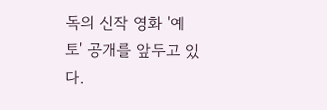독의 신작 영화 '예토' 공개를 앞두고 있다.